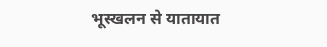भूस्खलन से यातायात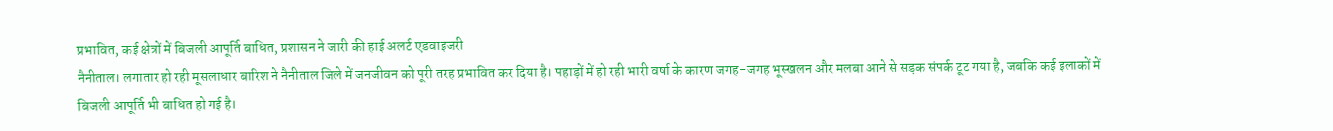प्रभावित, कई क्षेत्रों में बिजली आपूर्ति बाधित, प्रशासन ने जारी की हाई अलर्ट एडवाइजरी
नैनीताल। लगातार हो रही मूसलाधार बारिश ने नैनीताल जिले में जनजीवन को पूरी तरह प्रभावित कर दिया है। पहाड़ों में हो रही भारी वर्षा के कारण जगह-जगह भूस्खलन और मलबा आने से सड़क संपर्क टूट गया है, जबकि कई इलाकों में बिजली आपूर्ति भी बाधित हो गई है।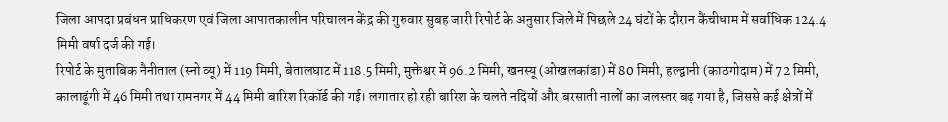जिला आपदा प्रबंधन प्राधिकरण एवं जिला आपातकालीन परिचालन केंद्र की गुरुवार सुबह जारी रिपोर्ट के अनुसार जिले में पिछले 24 घंटों के दौरान कैंचीधाम में सर्वाधिक 124.4 मिमी वर्षा दर्ज की गई।
रिपोर्ट के मुताबिक नैनीताल (स्नो व्यू) में 119 मिमी, बेतालघाट में 118.5 मिमी, मुक्तेश्वर में 96.2 मिमी, खनस्यू (ओखलकांडा) में 80 मिमी, हल्द्वानी (काठगोदाम) में 72 मिमी, कालाढूंगी में 46 मिमी तथा रामनगर में 44 मिमी बारिश रिकॉर्ड की गई। लगातार हो रही बारिश के चलते नदियों और बरसाती नालों का जलस्तर बढ़ गया है, जिससे कई क्षेत्रों में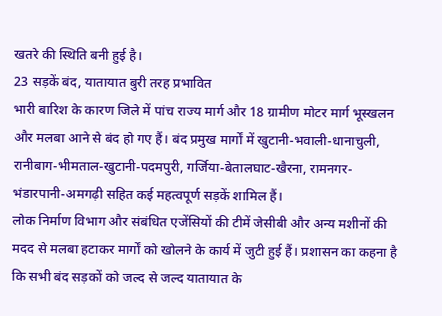खतरे की स्थिति बनी हुई है।
23 सड़कें बंद, यातायात बुरी तरह प्रभावित
भारी बारिश के कारण जिले में पांच राज्य मार्ग और 18 ग्रामीण मोटर मार्ग भूस्खलन और मलबा आने से बंद हो गए हैं। बंद प्रमुख मार्गों में खुटानी-भवाली-धानाचुली, रानीबाग-भीमताल-खुटानी-पदमपुरी, गर्जिया-बेतालघाट-खैरना, रामनगर-भंडारपानी-अमगढ़ी सहित कई महत्वपूर्ण सड़कें शामिल हैं।
लोक निर्माण विभाग और संबंधित एजेंसियों की टीमें जेसीबी और अन्य मशीनों की मदद से मलबा हटाकर मार्गों को खोलने के कार्य में जुटी हुई हैं। प्रशासन का कहना है कि सभी बंद सड़कों को जल्द से जल्द यातायात के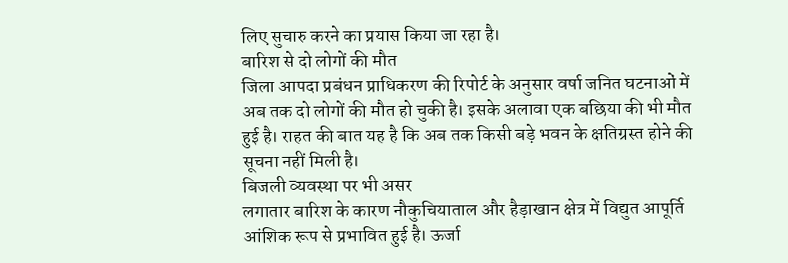लिए सुचारु करने का प्रयास किया जा रहा है।
बारिश से दो लोगों की मौत
जिला आपदा प्रबंधन प्राधिकरण की रिपोर्ट के अनुसार वर्षा जनित घटनाओं में अब तक दो लोगों की मौत हो चुकी है। इसके अलावा एक बछिया की भी मौत हुई है। राहत की बात यह है कि अब तक किसी बड़े भवन के क्षतिग्रस्त होने की सूचना नहीं मिली है।
बिजली व्यवस्था पर भी असर
लगातार बारिश के कारण नौकुचियाताल और हैड़ाखान क्षेत्र में विद्युत आपूर्ति आंशिक रूप से प्रभावित हुई है। ऊर्जा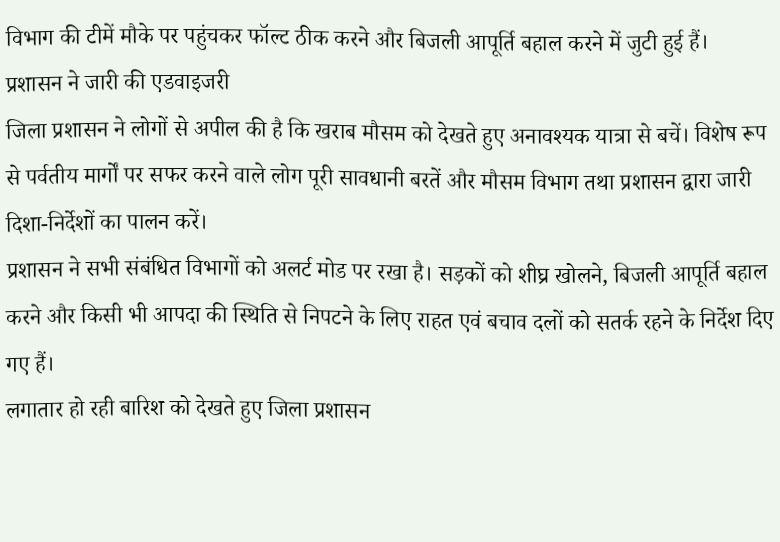विभाग की टीमें मौके पर पहुंचकर फॉल्ट ठीक करने और बिजली आपूर्ति बहाल करने में जुटी हुई हैं।
प्रशासन ने जारी की एडवाइजरी
जिला प्रशासन ने लोगों से अपील की है कि खराब मौसम को देखते हुए अनावश्यक यात्रा से बचें। विशेष रूप से पर्वतीय मार्गों पर सफर करने वाले लोग पूरी सावधानी बरतें और मौसम विभाग तथा प्रशासन द्वारा जारी दिशा-निर्देशों का पालन करें।
प्रशासन ने सभी संबंधित विभागों को अलर्ट मोड पर रखा है। सड़कों को शीघ्र खोलने, बिजली आपूर्ति बहाल करने और किसी भी आपदा की स्थिति से निपटने के लिए राहत एवं बचाव दलों को सतर्क रहने के निर्देश दिए गए हैं।
लगातार हो रही बारिश को देखते हुए जिला प्रशासन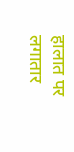हालात पर लगातार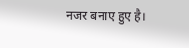नजर बनाए हुए है।